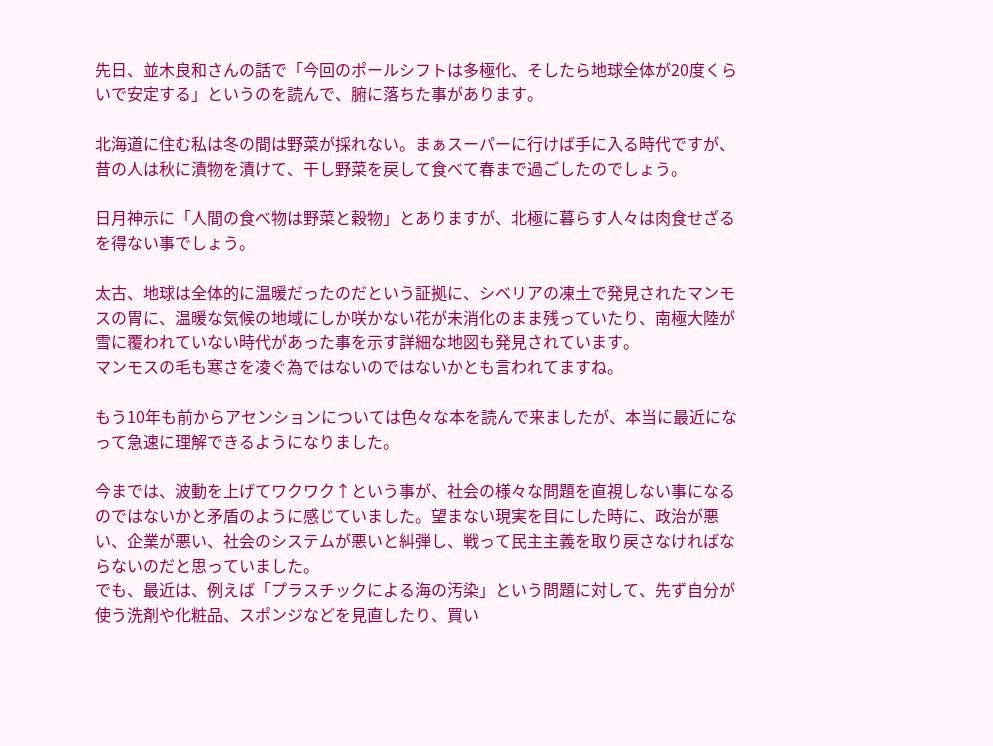先日、並木良和さんの話で「今回のポールシフトは多極化、そしたら地球全体が20度くらいで安定する」というのを読んで、腑に落ちた事があります。

北海道に住む私は冬の間は野菜が採れない。まぁスーパーに行けば手に入る時代ですが、昔の人は秋に漬物を漬けて、干し野菜を戻して食べて春まで過ごしたのでしょう。

日月神示に「人間の食べ物は野菜と穀物」とありますが、北極に暮らす人々は肉食せざるを得ない事でしょう。

太古、地球は全体的に温暖だったのだという証拠に、シベリアの凍土で発見されたマンモスの胃に、温暖な気候の地域にしか咲かない花が未消化のまま残っていたり、南極大陸が雪に覆われていない時代があった事を示す詳細な地図も発見されています。
マンモスの毛も寒さを凌ぐ為ではないのではないかとも言われてますね。

もう10年も前からアセンションについては色々な本を読んで来ましたが、本当に最近になって急速に理解できるようになりました。

今までは、波動を上げてワクワク↑という事が、社会の様々な問題を直視しない事になるのではないかと矛盾のように感じていました。望まない現実を目にした時に、政治が悪い、企業が悪い、社会のシステムが悪いと糾弾し、戦って民主主義を取り戻さなければならないのだと思っていました。
でも、最近は、例えば「プラスチックによる海の汚染」という問題に対して、先ず自分が使う洗剤や化粧品、スポンジなどを見直したり、買い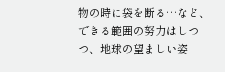物の時に袋を断る…など、できる範囲の努力はしつつ、地球の望ましい姿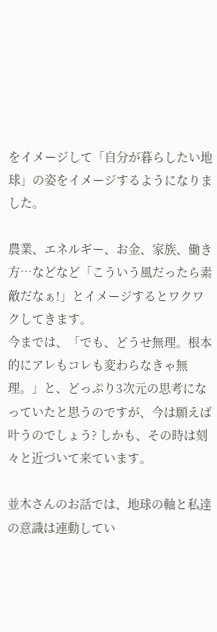をイメージして「自分が暮らしたい地球」の姿をイメージするようになりました。

農業、エネルギー、お金、家族、働き方…などなど「こういう風だったら素敵だなぁ!」とイメージするとワクワクしてきます。
今までは、「でも、どうせ無理。根本的にアレもコレも変わらなきゃ無理。」と、どっぷり3次元の思考になっていたと思うのですが、今は願えば叶うのでしょう? しかも、その時は刻々と近づいて来ています。

並木さんのお話では、地球の軸と私達の意識は連動してい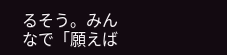るそう。みんなで「願えば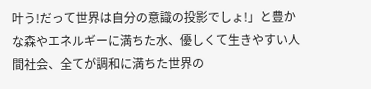叶う!だって世界は自分の意識の投影でしょ!」と豊かな森やエネルギーに満ちた水、優しくて生きやすい人間社会、全てが調和に満ちた世界の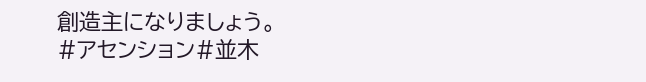創造主になりましょう。
#アセンション#並木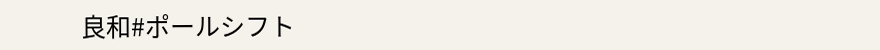良和#ポールシフト